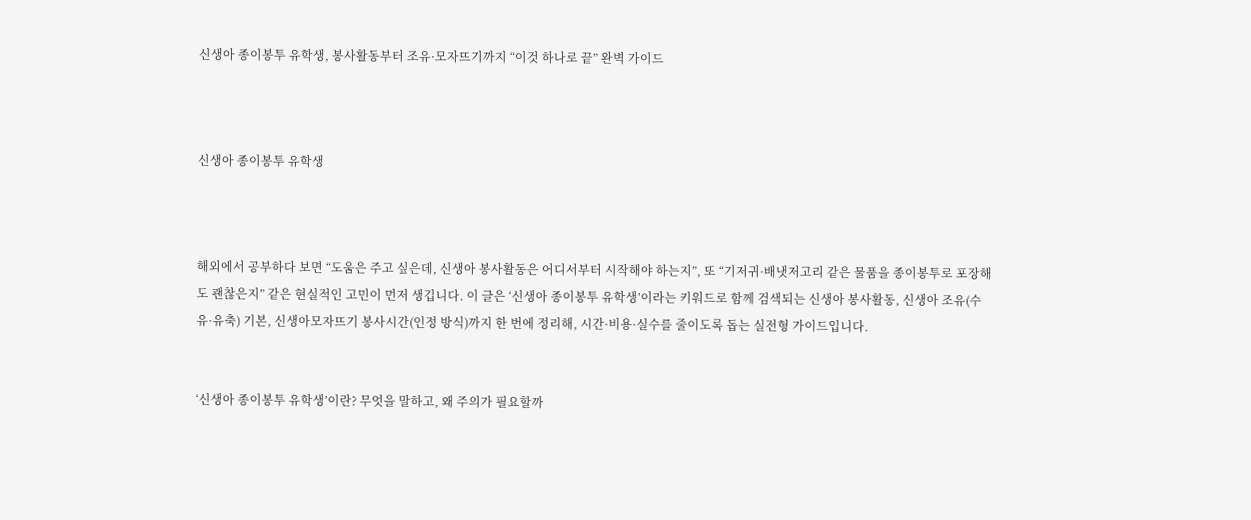신생아 종이봉투 유학생, 봉사활동부터 조유·모자뜨기까지 “이것 하나로 끝” 완벽 가이드



신생아 종이봉투 유학생



해외에서 공부하다 보면 “도움은 주고 싶은데, 신생아 봉사활동은 어디서부터 시작해야 하는지”, 또 “기저귀·배냇저고리 같은 물품을 종이봉투로 포장해도 괜찮은지” 같은 현실적인 고민이 먼저 생깁니다. 이 글은 ‘신생아 종이봉투 유학생’이라는 키워드로 함께 검색되는 신생아 봉사활동, 신생아 조유(수유·유축) 기본, 신생아모자뜨기 봉사시간(인정 방식)까지 한 번에 정리해, 시간·비용·실수를 줄이도록 돕는 실전형 가이드입니다.


‘신생아 종이봉투 유학생’이란? 무엇을 말하고, 왜 주의가 필요할까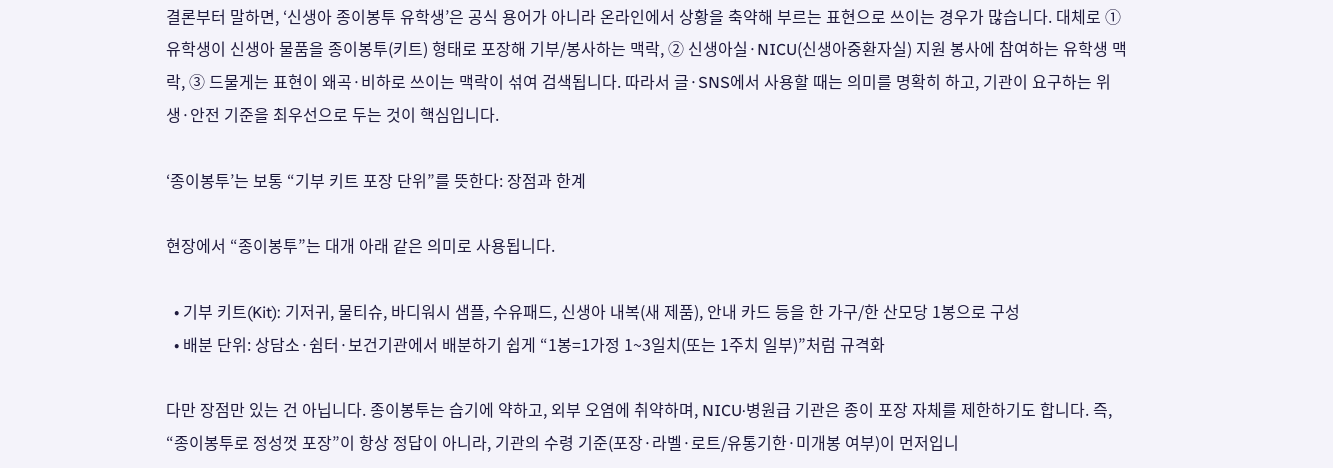결론부터 말하면, ‘신생아 종이봉투 유학생’은 공식 용어가 아니라 온라인에서 상황을 축약해 부르는 표현으로 쓰이는 경우가 많습니다. 대체로 ① 유학생이 신생아 물품을 종이봉투(키트) 형태로 포장해 기부/봉사하는 맥락, ② 신생아실·NICU(신생아중환자실) 지원 봉사에 참여하는 유학생 맥락, ③ 드물게는 표현이 왜곡·비하로 쓰이는 맥락이 섞여 검색됩니다. 따라서 글·SNS에서 사용할 때는 의미를 명확히 하고, 기관이 요구하는 위생·안전 기준을 최우선으로 두는 것이 핵심입니다.

‘종이봉투’는 보통 “기부 키트 포장 단위”를 뜻한다: 장점과 한계

현장에서 “종이봉투”는 대개 아래 같은 의미로 사용됩니다.

  • 기부 키트(Kit): 기저귀, 물티슈, 바디워시 샘플, 수유패드, 신생아 내복(새 제품), 안내 카드 등을 한 가구/한 산모당 1봉으로 구성
  • 배분 단위: 상담소·쉼터·보건기관에서 배분하기 쉽게 “1봉=1가정 1~3일치(또는 1주치 일부)”처럼 규격화

다만 장점만 있는 건 아닙니다. 종이봉투는 습기에 약하고, 외부 오염에 취약하며, NICU·병원급 기관은 종이 포장 자체를 제한하기도 합니다. 즉, “종이봉투로 정성껏 포장”이 항상 정답이 아니라, 기관의 수령 기준(포장·라벨·로트/유통기한·미개봉 여부)이 먼저입니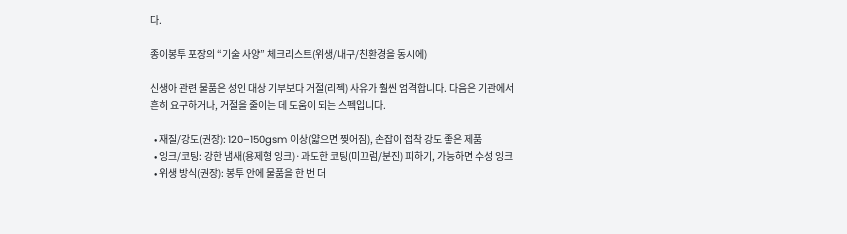다.

종이봉투 포장의 “기술 사양” 체크리스트(위생/내구/친환경을 동시에)

신생아 관련 물품은 성인 대상 기부보다 거절(리젝) 사유가 훨씬 엄격합니다. 다음은 기관에서 흔히 요구하거나, 거절을 줄이는 데 도움이 되는 스펙입니다.

  • 재질/강도(권장): 120–150gsm 이상(얇으면 찢어짐), 손잡이 접착 강도 좋은 제품
  • 잉크/코팅: 강한 냄새(용제형 잉크)·과도한 코팅(미끄럼/분진) 피하기, 가능하면 수성 잉크
  • 위생 방식(권장): 봉투 안에 물품을 한 번 더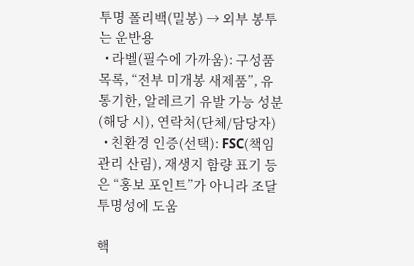투명 폴리백(밀봉) → 외부 봉투는 운반용
  • 라벨(필수에 가까움): 구성품 목록, “전부 미개봉 새제품”, 유통기한, 알레르기 유발 가능 성분(해당 시), 연락처(단체/담당자)
  • 친환경 인증(선택): FSC(책임관리 산림), 재생지 함량 표기 등은 “홍보 포인트”가 아니라 조달 투명성에 도움

핵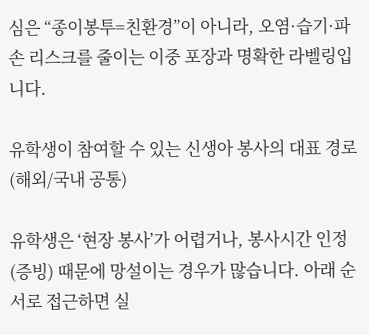심은 “종이봉투=친환경”이 아니라, 오염·습기·파손 리스크를 줄이는 이중 포장과 명확한 라벨링입니다.

유학생이 참여할 수 있는 신생아 봉사의 대표 경로(해외/국내 공통)

유학생은 ‘현장 봉사’가 어렵거나, 봉사시간 인정(증빙) 때문에 망설이는 경우가 많습니다. 아래 순서로 접근하면 실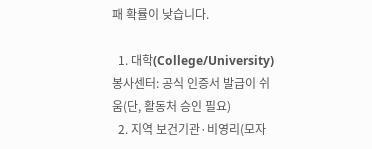패 확률이 낮습니다.

  1. 대학(College/University) 봉사센터: 공식 인증서 발급이 쉬움(단, 활동처 승인 필요)
  2. 지역 보건기관·비영리(모자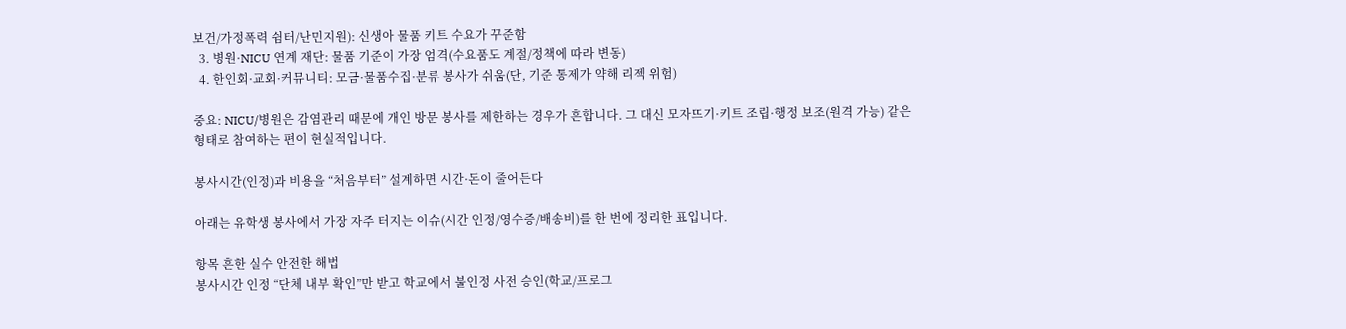보건/가정폭력 쉼터/난민지원): 신생아 물품 키트 수요가 꾸준함
  3. 병원·NICU 연계 재단: 물품 기준이 가장 엄격(수요품도 계절/정책에 따라 변동)
  4. 한인회·교회·커뮤니티: 모금·물품수집·분류 봉사가 쉬움(단, 기준 통제가 약해 리젝 위험)

중요: NICU/병원은 감염관리 때문에 개인 방문 봉사를 제한하는 경우가 흔합니다. 그 대신 모자뜨기·키트 조립·행정 보조(원격 가능) 같은 형태로 참여하는 편이 현실적입니다.

봉사시간(인정)과 비용을 “처음부터” 설계하면 시간·돈이 줄어든다

아래는 유학생 봉사에서 가장 자주 터지는 이슈(시간 인정/영수증/배송비)를 한 번에 정리한 표입니다.

항목 흔한 실수 안전한 해법
봉사시간 인정 “단체 내부 확인”만 받고 학교에서 불인정 사전 승인(학교/프로그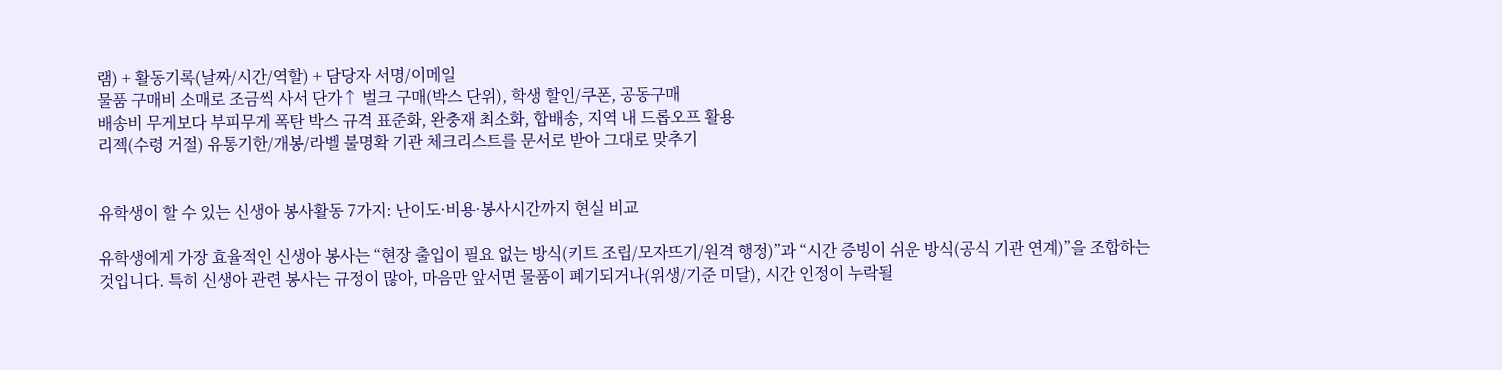램) + 활동기록(날짜/시간/역할) + 담당자 서명/이메일
물품 구매비 소매로 조금씩 사서 단가↑ 벌크 구매(박스 단위), 학생 할인/쿠폰, 공동구매
배송비 무게보다 부피무게 폭탄 박스 규격 표준화, 완충재 최소화, 합배송, 지역 내 드롭오프 활용
리젝(수령 거절) 유통기한/개봉/라벨 불명확 기관 체크리스트를 문서로 받아 그대로 맞추기


유학생이 할 수 있는 신생아 봉사활동 7가지: 난이도·비용·봉사시간까지 현실 비교

유학생에게 가장 효율적인 신생아 봉사는 “현장 출입이 필요 없는 방식(키트 조립/모자뜨기/원격 행정)”과 “시간 증빙이 쉬운 방식(공식 기관 연계)”을 조합하는 것입니다. 특히 신생아 관련 봉사는 규정이 많아, 마음만 앞서면 물품이 폐기되거나(위생/기준 미달), 시간 인정이 누락될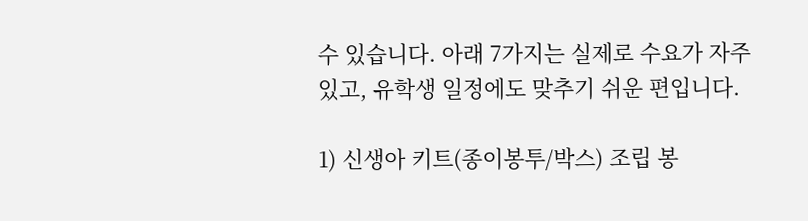수 있습니다. 아래 7가지는 실제로 수요가 자주 있고, 유학생 일정에도 맞추기 쉬운 편입니다.

1) 신생아 키트(종이봉투/박스) 조립 봉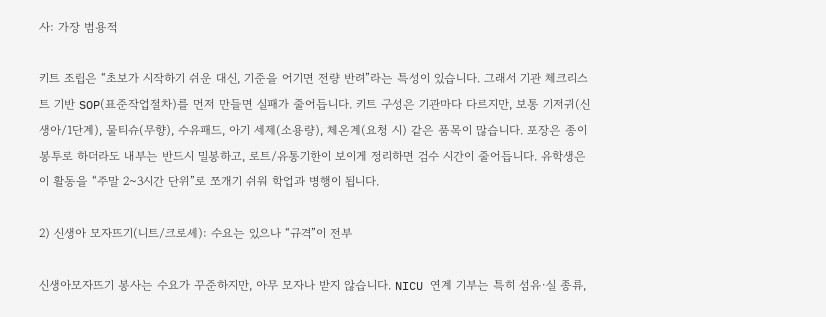사: 가장 범용적

키트 조립은 “초보가 시작하기 쉬운 대신, 기준을 어기면 전량 반려”라는 특성이 있습니다. 그래서 기관 체크리스트 기반 SOP(표준작업절차)를 먼저 만들면 실패가 줄어듭니다. 키트 구성은 기관마다 다르지만, 보통 기저귀(신생아/1단계), 물티슈(무향), 수유패드, 아기 세제(소용량), 체온계(요청 시) 같은 품목이 많습니다. 포장은 종이봉투로 하더라도 내부는 반드시 밀봉하고, 로트/유통기한이 보이게 정리하면 검수 시간이 줄어듭니다. 유학생은 이 활동을 “주말 2~3시간 단위”로 쪼개기 쉬워 학업과 병행이 됩니다.

2) 신생아 모자뜨기(니트/크로셰): 수요는 있으나 “규격”이 전부

신생아모자뜨기 봉사는 수요가 꾸준하지만, 아무 모자나 받지 않습니다. NICU 연계 기부는 특히 섬유·실 종류,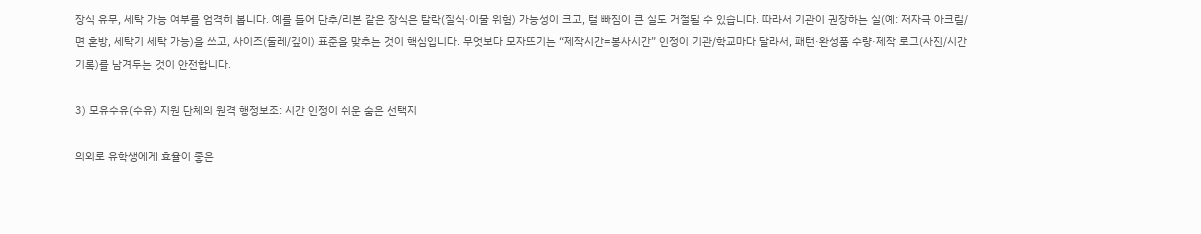장식 유무, 세탁 가능 여부를 엄격히 봅니다. 예를 들어 단추/리본 같은 장식은 탈락(질식·이물 위험) 가능성이 크고, 털 빠짐이 큰 실도 거절될 수 있습니다. 따라서 기관이 권장하는 실(예: 저자극 아크릴/면 혼방, 세탁기 세탁 가능)을 쓰고, 사이즈(둘레/깊이) 표준을 맞추는 것이 핵심입니다. 무엇보다 모자뜨기는 “제작시간=봉사시간” 인정이 기관/학교마다 달라서, 패턴·완성품 수량·제작 로그(사진/시간기록)를 남겨두는 것이 안전합니다.

3) 모유수유(수유) 지원 단체의 원격 행정보조: 시간 인정이 쉬운 숨은 선택지

의외로 유학생에게 효율이 좋은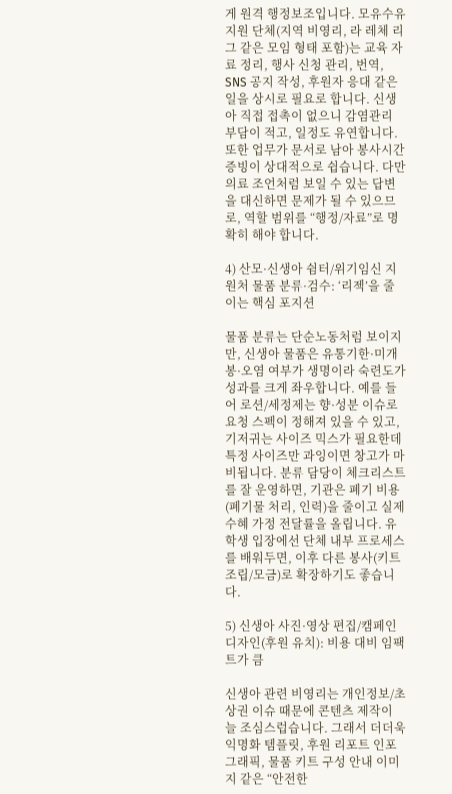게 원격 행정보조입니다. 모유수유 지원 단체(지역 비영리, 라 레체 리그 같은 모임 형태 포함)는 교육 자료 정리, 행사 신청 관리, 번역, SNS 공지 작성, 후원자 응대 같은 일을 상시로 필요로 합니다. 신생아 직접 접촉이 없으니 감염관리 부담이 적고, 일정도 유연합니다. 또한 업무가 문서로 남아 봉사시간 증빙이 상대적으로 쉽습니다. 다만 의료 조언처럼 보일 수 있는 답변을 대신하면 문제가 될 수 있으므로, 역할 범위를 “행정/자료”로 명확히 해야 합니다.

4) 산모·신생아 쉼터/위기임신 지원처 물품 분류·검수: ‘리젝’을 줄이는 핵심 포지션

물품 분류는 단순노동처럼 보이지만, 신생아 물품은 유통기한·미개봉·오염 여부가 생명이라 숙련도가 성과를 크게 좌우합니다. 예를 들어 로션/세정제는 향·성분 이슈로 요청 스펙이 정해져 있을 수 있고, 기저귀는 사이즈 믹스가 필요한데 특정 사이즈만 과잉이면 창고가 마비됩니다. 분류 담당이 체크리스트를 잘 운영하면, 기관은 폐기 비용(폐기물 처리, 인력)을 줄이고 실제 수혜 가정 전달률을 올립니다. 유학생 입장에선 단체 내부 프로세스를 배워두면, 이후 다른 봉사(키트 조립/모금)로 확장하기도 좋습니다.

5) 신생아 사진·영상 편집/캠페인 디자인(후원 유치): 비용 대비 임팩트가 큼

신생아 관련 비영리는 개인정보/초상권 이슈 때문에 콘텐츠 제작이 늘 조심스럽습니다. 그래서 더더욱 익명화 템플릿, 후원 리포트 인포그래픽, 물품 키트 구성 안내 이미지 같은 “안전한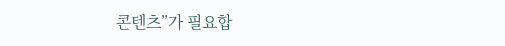콘텐츠”가 필요합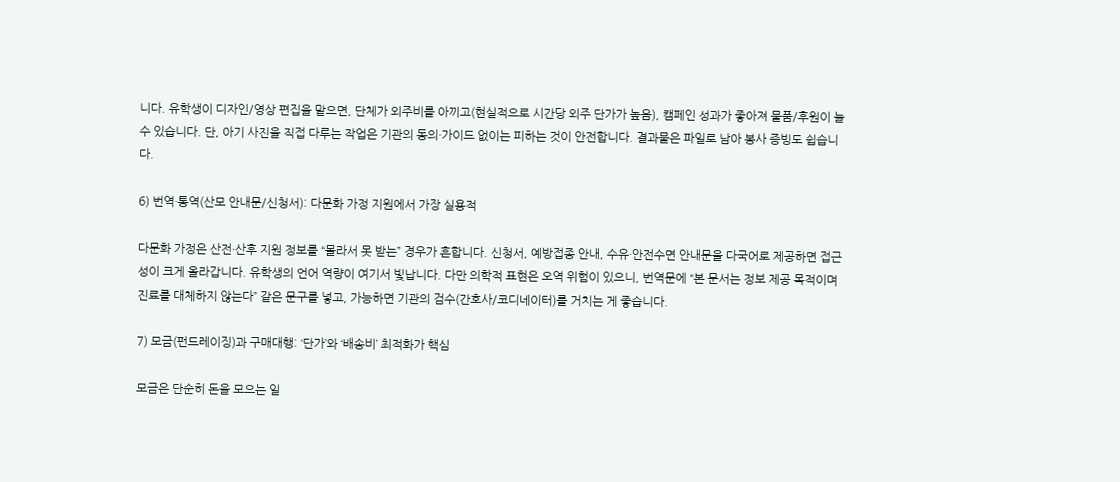니다. 유학생이 디자인/영상 편집을 맡으면, 단체가 외주비를 아끼고(현실적으로 시간당 외주 단가가 높음), 캠페인 성과가 좋아져 물품/후원이 늘 수 있습니다. 단, 아기 사진을 직접 다루는 작업은 기관의 동의·가이드 없이는 피하는 것이 안전합니다. 결과물은 파일로 남아 봉사 증빙도 쉽습니다.

6) 번역·통역(산모 안내문/신청서): 다문화 가정 지원에서 가장 실용적

다문화 가정은 산전·산후 지원 정보를 “몰라서 못 받는” 경우가 흔합니다. 신청서, 예방접종 안내, 수유·안전수면 안내문을 다국어로 제공하면 접근성이 크게 올라갑니다. 유학생의 언어 역량이 여기서 빛납니다. 다만 의학적 표현은 오역 위험이 있으니, 번역문에 “본 문서는 정보 제공 목적이며 진료를 대체하지 않는다” 같은 문구를 넣고, 가능하면 기관의 검수(간호사/코디네이터)를 거치는 게 좋습니다.

7) 모금(펀드레이징)과 구매대행: ‘단가’와 ‘배송비’ 최적화가 핵심

모금은 단순히 돈을 모으는 일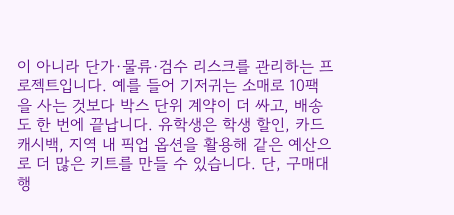이 아니라 단가·물류·검수 리스크를 관리하는 프로젝트입니다. 예를 들어 기저귀는 소매로 10팩을 사는 것보다 박스 단위 계약이 더 싸고, 배송도 한 번에 끝납니다. 유학생은 학생 할인, 카드 캐시백, 지역 내 픽업 옵션을 활용해 같은 예산으로 더 많은 키트를 만들 수 있습니다. 단, 구매대행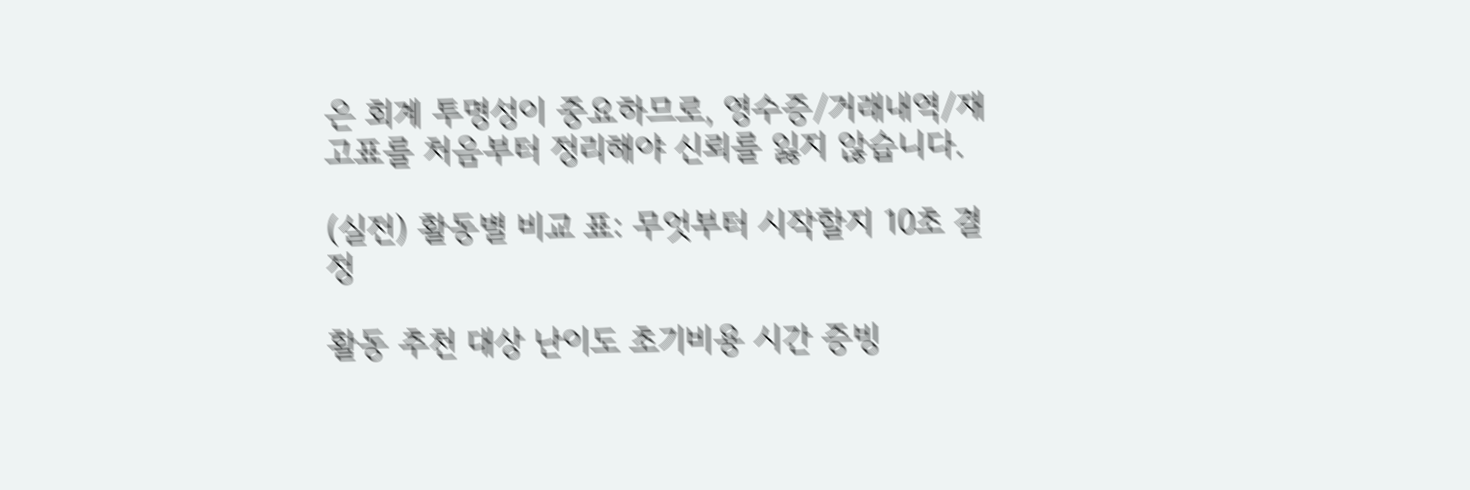은 회계 투명성이 중요하므로, 영수증/거래내역/재고표를 처음부터 정리해야 신뢰를 잃지 않습니다.

(실전) 활동별 비교 표: 무엇부터 시작할지 10초 결정

활동 추천 대상 난이도 초기비용 시간 증빙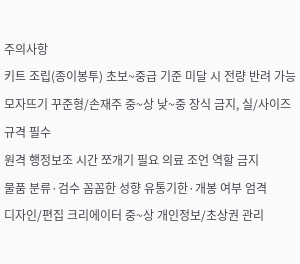주의사항
키트 조립(종이봉투) 초보~중급 기준 미달 시 전량 반려 가능
모자뜨기 꾸준형/손재주 중~상 낮~중 장식 금지, 실/사이즈 규격 필수
원격 행정보조 시간 쪼개기 필요 의료 조언 역할 금지
물품 분류·검수 꼼꼼한 성향 유통기한·개봉 여부 엄격
디자인/편집 크리에이터 중~상 개인정보/초상권 관리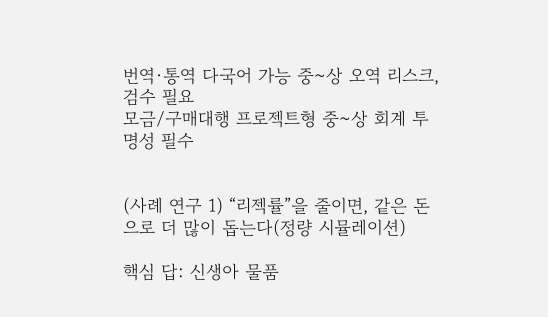번역·통역 다국어 가능 중~상 오역 리스크, 검수 필요
모금/구매대행 프로젝트형 중~상 회계 투명성 필수


(사례 연구 1) “리젝률”을 줄이면, 같은 돈으로 더 많이 돕는다(정량 시뮬레이션)

핵심 답: 신생아 물품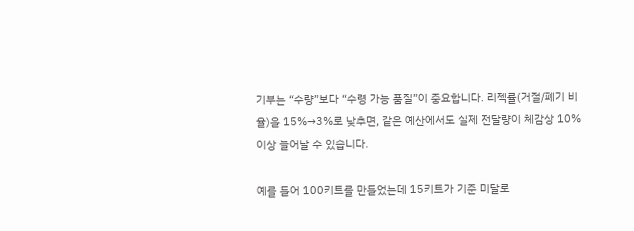기부는 “수량”보다 “수령 가능 품질”이 중요합니다. 리젝률(거절/폐기 비율)을 15%→3%로 낮추면, 같은 예산에서도 실제 전달량이 체감상 10% 이상 늘어날 수 있습니다.

예를 들어 100키트를 만들었는데 15키트가 기준 미달로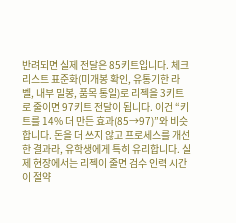반려되면 실제 전달은 85키트입니다. 체크리스트 표준화(미개봉 확인, 유통기한 라벨, 내부 밀봉, 품목 통일)로 리젝을 3키트로 줄이면 97키트 전달이 됩니다. 이건 “키트를 14% 더 만든 효과(85→97)”와 비슷합니다. 돈을 더 쓰지 않고 프로세스를 개선한 결과라, 유학생에게 특히 유리합니다. 실제 현장에서는 리젝이 줄면 검수 인력 시간이 절약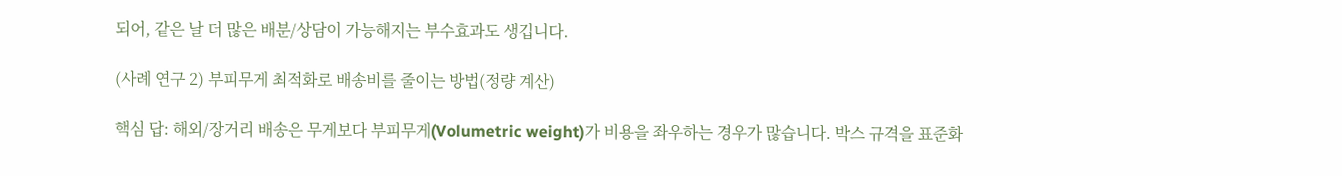되어, 같은 날 더 많은 배분/상담이 가능해지는 부수효과도 생깁니다.

(사례 연구 2) 부피무게 최적화로 배송비를 줄이는 방법(정량 계산)

핵심 답: 해외/장거리 배송은 무게보다 부피무게(Volumetric weight)가 비용을 좌우하는 경우가 많습니다. 박스 규격을 표준화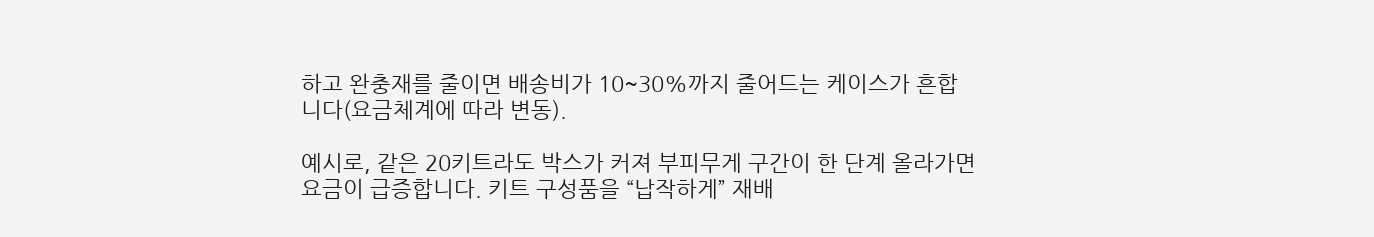하고 완충재를 줄이면 배송비가 10~30%까지 줄어드는 케이스가 흔합니다(요금체계에 따라 변동).

예시로, 같은 20키트라도 박스가 커져 부피무게 구간이 한 단계 올라가면 요금이 급증합니다. 키트 구성품을 “납작하게” 재배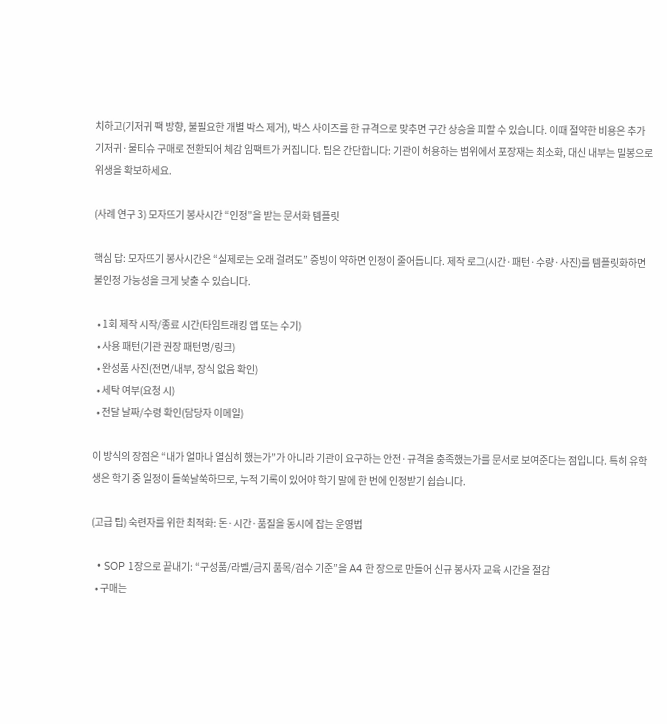치하고(기저귀 팩 방향, 불필요한 개별 박스 제거), 박스 사이즈를 한 규격으로 맞추면 구간 상승을 피할 수 있습니다. 이때 절약한 비용은 추가 기저귀·물티슈 구매로 전환되어 체감 임팩트가 커집니다. 팁은 간단합니다: 기관이 허용하는 범위에서 포장재는 최소화, 대신 내부는 밀봉으로 위생을 확보하세요.

(사례 연구 3) 모자뜨기 봉사시간 “인정”을 받는 문서화 템플릿

핵심 답: 모자뜨기 봉사시간은 “실제로는 오래 걸려도” 증빙이 약하면 인정이 줄어듭니다. 제작 로그(시간·패턴·수량·사진)를 템플릿화하면 불인정 가능성을 크게 낮출 수 있습니다.

  • 1회 제작 시작/종료 시간(타임트래킹 앱 또는 수기)
  • 사용 패턴(기관 권장 패턴명/링크)
  • 완성품 사진(전면/내부, 장식 없음 확인)
  • 세탁 여부(요청 시)
  • 전달 날짜/수령 확인(담당자 이메일)

이 방식의 장점은 “내가 얼마나 열심히 했는가”가 아니라 기관이 요구하는 안전·규격을 충족했는가를 문서로 보여준다는 점입니다. 특히 유학생은 학기 중 일정이 들쑥날쑥하므로, 누적 기록이 있어야 학기 말에 한 번에 인정받기 쉽습니다.

(고급 팁) 숙련자를 위한 최적화: 돈·시간·품질을 동시에 잡는 운영법

  • SOP 1장으로 끝내기: “구성품/라벨/금지 품목/검수 기준”을 A4 한 장으로 만들어 신규 봉사자 교육 시간을 절감
  • 구매는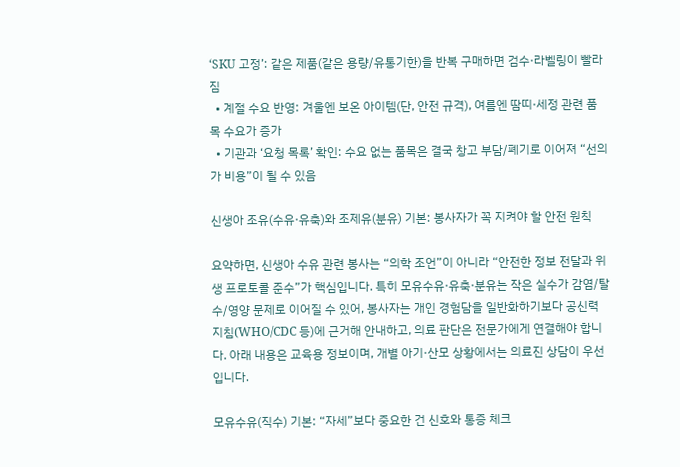‘SKU 고정’: 같은 제품(같은 용량/유통기한)을 반복 구매하면 검수·라벨링이 빨라짐
  • 계절 수요 반영: 겨울엔 보온 아이템(단, 안전 규격), 여름엔 땀띠·세정 관련 품목 수요가 증가
  • 기관과 ‘요청 목록’ 확인: 수요 없는 품목은 결국 창고 부담/폐기로 이어져 “선의가 비용”이 될 수 있음

신생아 조유(수유·유축)와 조제유(분유) 기본: 봉사자가 꼭 지켜야 할 안전 원칙

요약하면, 신생아 수유 관련 봉사는 “의학 조언”이 아니라 “안전한 정보 전달과 위생 프로토콜 준수”가 핵심입니다. 특히 모유수유·유축·분유는 작은 실수가 감염/탈수/영양 문제로 이어질 수 있어, 봉사자는 개인 경험담을 일반화하기보다 공신력 지침(WHO/CDC 등)에 근거해 안내하고, 의료 판단은 전문가에게 연결해야 합니다. 아래 내용은 교육용 정보이며, 개별 아기·산모 상황에서는 의료진 상담이 우선입니다.

모유수유(직수) 기본: “자세”보다 중요한 건 신호와 통증 체크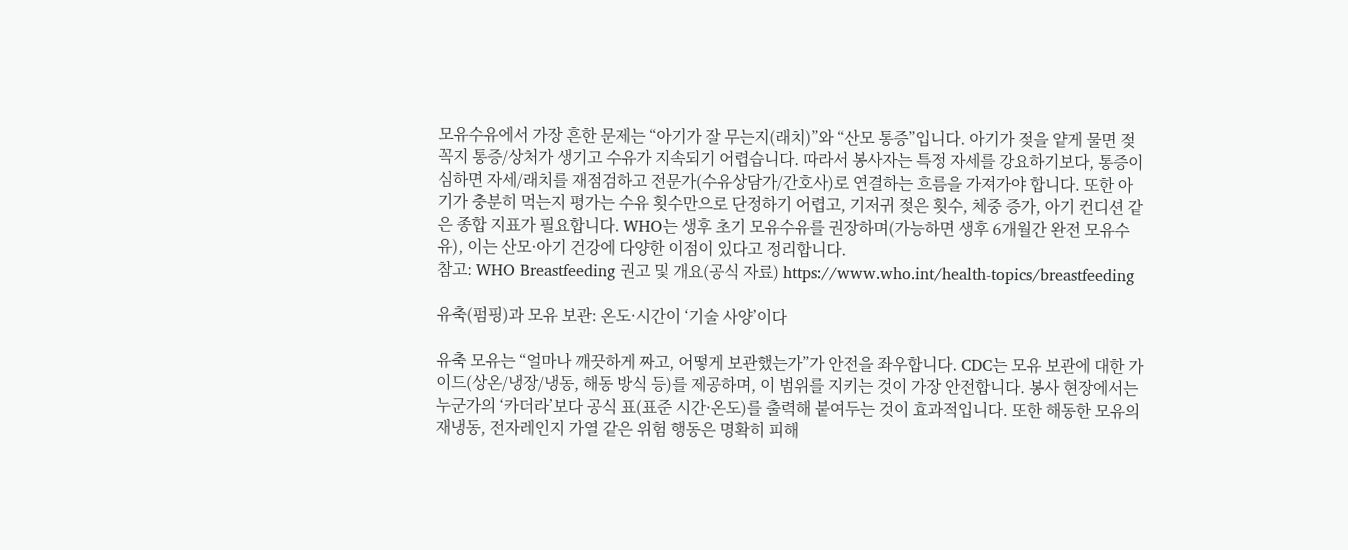모유수유에서 가장 흔한 문제는 “아기가 잘 무는지(래치)”와 “산모 통증”입니다. 아기가 젖을 얕게 물면 젖꼭지 통증/상처가 생기고 수유가 지속되기 어렵습니다. 따라서 봉사자는 특정 자세를 강요하기보다, 통증이 심하면 자세/래치를 재점검하고 전문가(수유상담가/간호사)로 연결하는 흐름을 가져가야 합니다. 또한 아기가 충분히 먹는지 평가는 수유 횟수만으로 단정하기 어렵고, 기저귀 젖은 횟수, 체중 증가, 아기 컨디션 같은 종합 지표가 필요합니다. WHO는 생후 초기 모유수유를 권장하며(가능하면 생후 6개월간 완전 모유수유), 이는 산모·아기 건강에 다양한 이점이 있다고 정리합니다.
참고: WHO Breastfeeding 권고 및 개요(공식 자료) https://www.who.int/health-topics/breastfeeding

유축(펌핑)과 모유 보관: 온도·시간이 ‘기술 사양’이다

유축 모유는 “얼마나 깨끗하게 짜고, 어떻게 보관했는가”가 안전을 좌우합니다. CDC는 모유 보관에 대한 가이드(상온/냉장/냉동, 해동 방식 등)를 제공하며, 이 범위를 지키는 것이 가장 안전합니다. 봉사 현장에서는 누군가의 ‘카더라’보다 공식 표(표준 시간·온도)를 출력해 붙여두는 것이 효과적입니다. 또한 해동한 모유의 재냉동, 전자레인지 가열 같은 위험 행동은 명확히 피해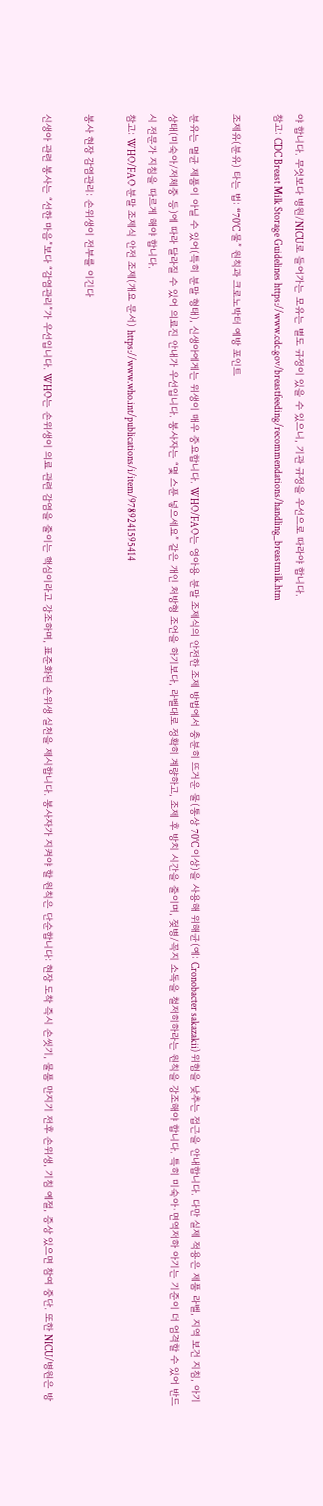야 합니다. 무엇보다 병원/NICU로 들어가는 모유는 별도 규정이 있을 수 있으니, 기관 규정을 우선으로 따라야 합니다.
참고: CDC Breast Milk Storage Guidelines https://www.cdc.gov/breastfeeding/recommendations/handling_breastmilk.htm

조제유(분유) 타는 법: “70°C 물” 원칙과 크로노박터 예방 포인트

분유는 멸균 제품이 아닐 수 있어(특히 분말 형태), 신생아에게는 위생이 매우 중요합니다. WHO/FAO는 영아용 분말 조제식의 안전한 조제 방법에서 충분히 뜨거운 물(통상 70°C 이상)을 사용해 위해균(예: Cronobacter sakazakii) 위험을 낮추는 접근을 안내합니다. 다만 실제 적용은 제품 라벨, 지역 보건 지침, 아기 상태(미숙아/저체중 등)에 따라 달라질 수 있어 의료진 안내가 우선입니다. 봉사자는 “몇 스푼 넣으세요” 같은 개인 처방형 조언을 하기보다, 라벨대로 정확히 계량하고, 조제 후 방치 시간을 줄이며, 젖병/꼭지 소독을 철저히하라는 원칙을 강조해야 합니다. 특히 미숙아·면역저하 아기는 기준이 더 엄격할 수 있어 반드시 전문가 지침을 따르게 해야 합니다.
참고: WHO/FAO 분말 조제식 안전 조제(개요 문서) https://www.who.int/publications/i/item/9789241595414

봉사 현장 감염관리: 손위생이 전부를 이긴다

신생아 관련 봉사는 “선한 마음”보다 “감염관리”가 우선입니다. WHO는 손위생이 의료 관련 감염을 줄이는 핵심이라고 강조하며, 표준화된 손위생 실천을 제시합니다. 봉사자가 지켜야 할 원칙은 단순합니다: 현장 도착 즉시 손씻기, 물품 만지기 전후 손위생, 기침 예절, 증상 있으면 참여 중단. 또한 NICU/병원은 방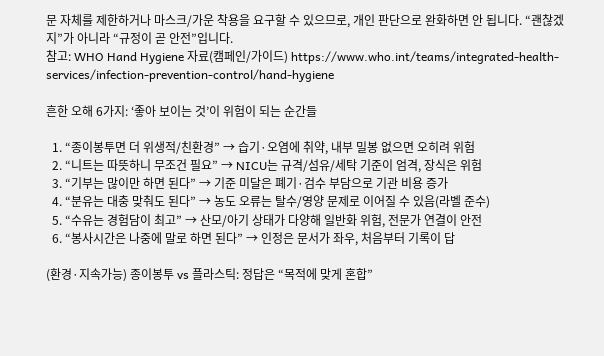문 자체를 제한하거나 마스크/가운 착용을 요구할 수 있으므로, 개인 판단으로 완화하면 안 됩니다. “괜찮겠지”가 아니라 “규정이 곧 안전”입니다.
참고: WHO Hand Hygiene 자료(캠페인/가이드) https://www.who.int/teams/integrated-health-services/infection-prevention-control/hand-hygiene

흔한 오해 6가지: ‘좋아 보이는 것’이 위험이 되는 순간들

  1. “종이봉투면 더 위생적/친환경” → 습기·오염에 취약, 내부 밀봉 없으면 오히려 위험
  2. “니트는 따뜻하니 무조건 필요” → NICU는 규격/섬유/세탁 기준이 엄격, 장식은 위험
  3. “기부는 많이만 하면 된다” → 기준 미달은 폐기·검수 부담으로 기관 비용 증가
  4. “분유는 대충 맞춰도 된다” → 농도 오류는 탈수/영양 문제로 이어질 수 있음(라벨 준수)
  5. “수유는 경험담이 최고” → 산모/아기 상태가 다양해 일반화 위험, 전문가 연결이 안전
  6. “봉사시간은 나중에 말로 하면 된다” → 인정은 문서가 좌우, 처음부터 기록이 답

(환경·지속가능) 종이봉투 vs 플라스틱: 정답은 “목적에 맞게 혼합”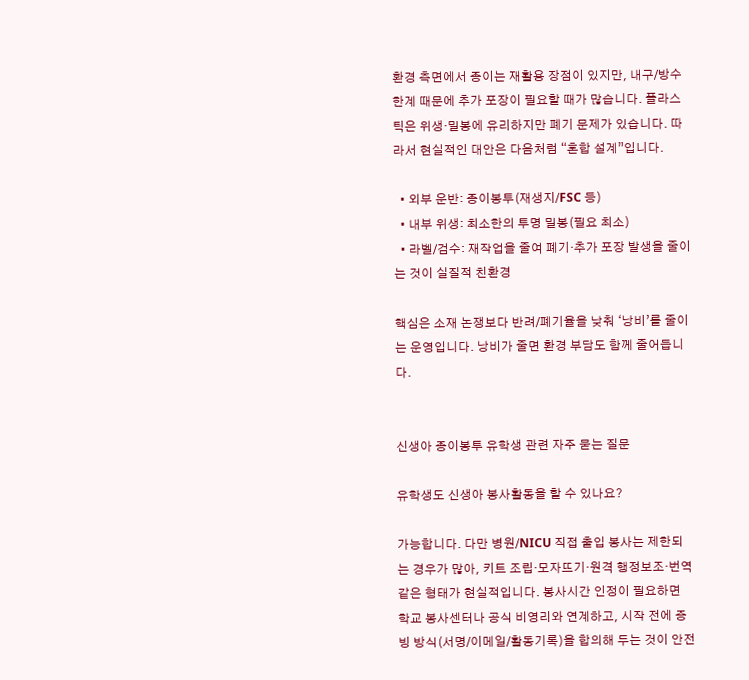환경 측면에서 종이는 재활용 장점이 있지만, 내구/방수 한계 때문에 추가 포장이 필요할 때가 많습니다. 플라스틱은 위생·밀봉에 유리하지만 폐기 문제가 있습니다. 따라서 현실적인 대안은 다음처럼 “혼합 설계”입니다.

  • 외부 운반: 종이봉투(재생지/FSC 등)
  • 내부 위생: 최소한의 투명 밀봉(필요 최소)
  • 라벨/검수: 재작업을 줄여 폐기·추가 포장 발생을 줄이는 것이 실질적 친환경

핵심은 소재 논쟁보다 반려/폐기율을 낮춰 ‘낭비’를 줄이는 운영입니다. 낭비가 줄면 환경 부담도 함께 줄어듭니다.


신생아 종이봉투 유학생 관련 자주 묻는 질문

유학생도 신생아 봉사활동을 할 수 있나요?

가능합니다. 다만 병원/NICU 직접 출입 봉사는 제한되는 경우가 많아, 키트 조립·모자뜨기·원격 행정보조·번역 같은 형태가 현실적입니다. 봉사시간 인정이 필요하면 학교 봉사센터나 공식 비영리와 연계하고, 시작 전에 증빙 방식(서명/이메일/활동기록)을 합의해 두는 것이 안전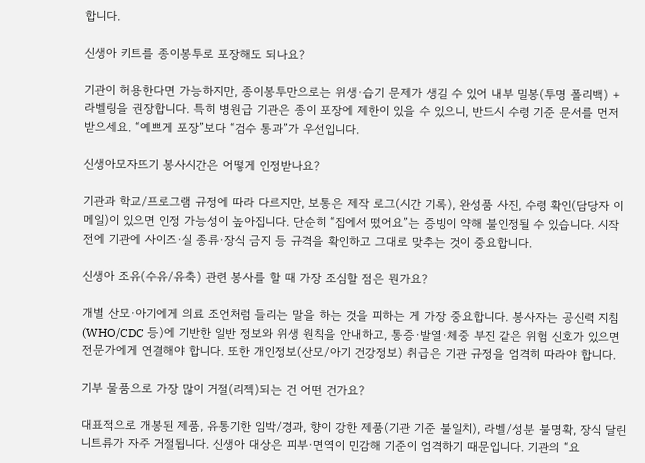합니다.

신생아 키트를 종이봉투로 포장해도 되나요?

기관이 허용한다면 가능하지만, 종이봉투만으로는 위생·습기 문제가 생길 수 있어 내부 밀봉(투명 폴리백) + 라벨링을 권장합니다. 특히 병원급 기관은 종이 포장에 제한이 있을 수 있으니, 반드시 수령 기준 문서를 먼저 받으세요. “예쁘게 포장”보다 “검수 통과”가 우선입니다.

신생아모자뜨기 봉사시간은 어떻게 인정받나요?

기관과 학교/프로그램 규정에 따라 다르지만, 보통은 제작 로그(시간 기록), 완성품 사진, 수령 확인(담당자 이메일)이 있으면 인정 가능성이 높아집니다. 단순히 “집에서 떴어요”는 증빙이 약해 불인정될 수 있습니다. 시작 전에 기관에 사이즈·실 종류·장식 금지 등 규격을 확인하고 그대로 맞추는 것이 중요합니다.

신생아 조유(수유/유축) 관련 봉사를 할 때 가장 조심할 점은 뭔가요?

개별 산모·아기에게 의료 조언처럼 들리는 말을 하는 것을 피하는 게 가장 중요합니다. 봉사자는 공신력 지침(WHO/CDC 등)에 기반한 일반 정보와 위생 원칙을 안내하고, 통증·발열·체중 부진 같은 위험 신호가 있으면 전문가에게 연결해야 합니다. 또한 개인정보(산모/아기 건강정보) 취급은 기관 규정을 엄격히 따라야 합니다.

기부 물품으로 가장 많이 거절(리젝)되는 건 어떤 건가요?

대표적으로 개봉된 제품, 유통기한 임박/경과, 향이 강한 제품(기관 기준 불일치), 라벨/성분 불명확, 장식 달린 니트류가 자주 거절됩니다. 신생아 대상은 피부·면역이 민감해 기준이 엄격하기 때문입니다. 기관의 “요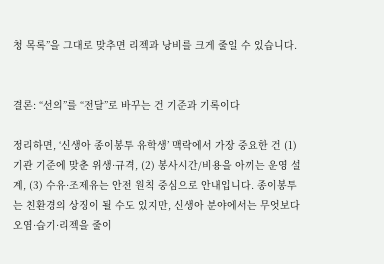청 목록”을 그대로 맞추면 리젝과 낭비를 크게 줄일 수 있습니다.


결론: “선의”를 “전달”로 바꾸는 건 기준과 기록이다

정리하면, ‘신생아 종이봉투 유학생’ 맥락에서 가장 중요한 건 (1) 기관 기준에 맞춘 위생·규격, (2) 봉사시간/비용을 아끼는 운영 설계, (3) 수유·조제유는 안전 원칙 중심으로 안내입니다. 종이봉투는 친환경의 상징이 될 수도 있지만, 신생아 분야에서는 무엇보다 오염·습기·리젝을 줄이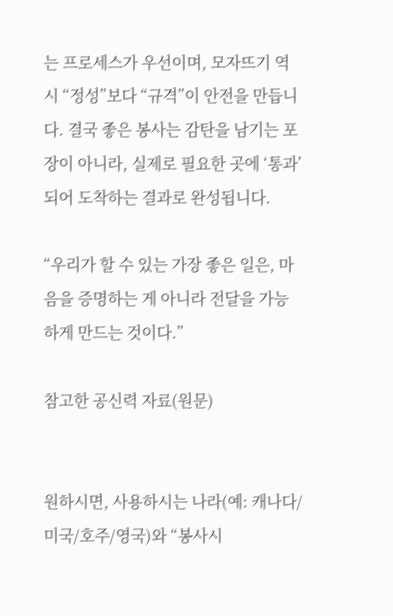는 프로세스가 우선이며, 모자뜨기 역시 “정성”보다 “규격”이 안전을 만듭니다. 결국 좋은 봉사는 감탄을 남기는 포장이 아니라, 실제로 필요한 곳에 ‘통과’되어 도착하는 결과로 완성됩니다.

“우리가 할 수 있는 가장 좋은 일은, 마음을 증명하는 게 아니라 전달을 가능하게 만드는 것이다.”

참고한 공신력 자료(원문)


원하시면, 사용하시는 나라(예: 캐나다/미국/호주/영국)와 “봉사시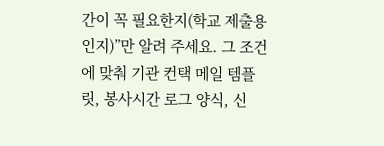간이 꼭 필요한지(학교 제출용인지)”만 알려 주세요. 그 조건에 맞춰 기관 컨택 메일 템플릿, 봉사시간 로그 양식, 신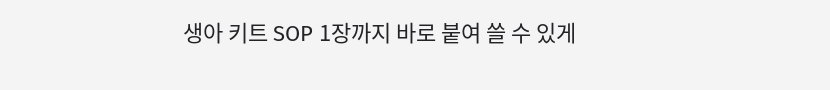생아 키트 SOP 1장까지 바로 붙여 쓸 수 있게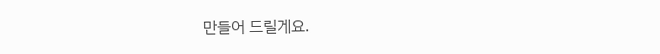만들어 드릴게요.